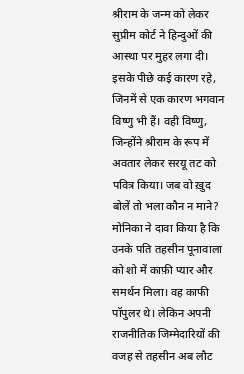श्रीराम के जन्म को लेकर सुप्रीम कोर्ट ने हिन्दुओं की आस्था पर मुहर लगा दी। इसके पीछे कई कारण रहे, जिनमें से एक कारण भगवान विष्णु भी हैं। वही विष्णु, जिन्होंने श्रीराम के रूप में अवतार लेकर सरयू तट को पवित्र किया। जब वो ख़ुद बोलें तो भला कौन न माने?
मोनिका ने दावा किया है कि उनके पति तहसीन पूनावाला को शो में काफ़ी प्यार और समर्थन मिला। वह काफी पॉपुलर थे। लेकिन अपनी राजनीतिक जिम्मेदारियों की वजह से तहसीन अब लौट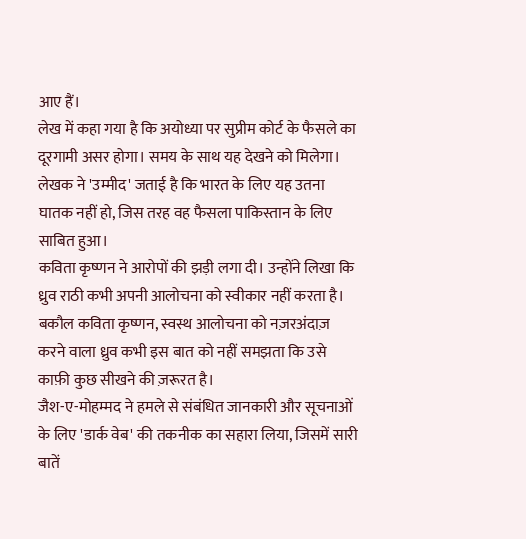आए हैं।
लेख में कहा गया है कि अयोध्या पर सुप्रीम कोर्ट के फैसले का दूरगामी असर होगा। समय के साथ यह देखने को मिलेगा। लेखक ने 'उम्मीद' जताई है कि भारत के लिए यह उतना घातक नहीं हो, जिस तरह वह फैसला पाकिस्तान के लिए साबित हुआ।
कविता कृष्णन ने आरोपों की झड़ी लगा दी। उन्होंने लिखा कि ध्रुव राठी कभी अपनी आलोचना को स्वीकार नहीं करता है। बकौल कविता कृष्णन, स्वस्थ आलोचना को नज़रअंदाज़ करने वाला ध्रुव कभी इस बात को नहीं समझता कि उसे काफ़ी कुछ सीखने की ज़रूरत है।
जैश-ए-मोहम्मद ने हमले से संबंधित जानकारी और सूचनाओं के लिए 'डार्क वेब' की तकनीक का सहारा लिया, जिसमें सारी बातें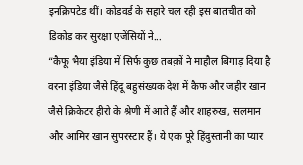इनक्रिपटेड थीं। कोडवर्ड के सहारे चल रही इस बातचीत को डिकोड कर सुरक्षा एजेंसियों ने...
“कैफू भैया इंडिया में सिर्फ कुछ तबक़ों ने माहौल बिगाड़ दिया है वरना इंडिया जैसे हिंदू बहुसंख्यक देश में कैफ और जहीर खान जैसे क्रिकेटर हीरो के श्रेणी में आते हैं और शाहरुख, सलमान और आमिर खान सुपरस्टार हैं। ये एक पूरे हिंदुस्तानी का प्यार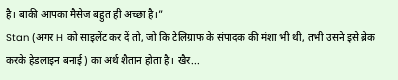है। बाकी आपका मैसेज बहुत ही अच्छा है।”
Stan (अगर H को साइलेंट कर दें तो, जो कि टेलिग्राफ के संपादक की मंशा भी थी, तभी उसने इसे ब्रेक करके हेडलाइन बनाई) का अर्थ शैतान होता है। खैर...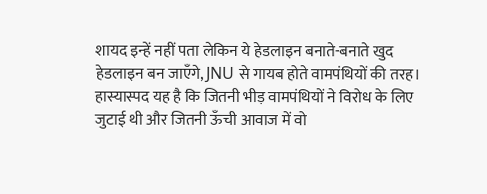शायद इन्हें नहीं पता लेकिन ये हेडलाइन बनाते-बनाते खुद हेडलाइन बन जाएँगे, JNU से गायब होते वामपंथियों की तरह।
हास्यास्पद यह है कि जितनी भीड़ वामपंथियों ने विरोध के लिए जुटाई थी और जितनी ऊँची आवाज में वो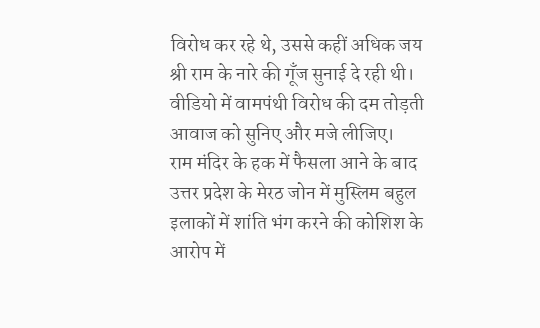विरोध कर रहे थे, उससे कहीं अधिक जय श्री राम के नारे की गूँज सुनाई दे रही थी। वीडियो में वामपंथी विरोध की दम तोड़ती आवाज को सुनिए और मजे लीजिए।
राम मंदिर के हक में फैसला आने के बाद उत्तर प्रदेश के मेरठ जोन में मुस्लिम बहुल इलाकों में शांति भंग करने की कोशिश के आरोप में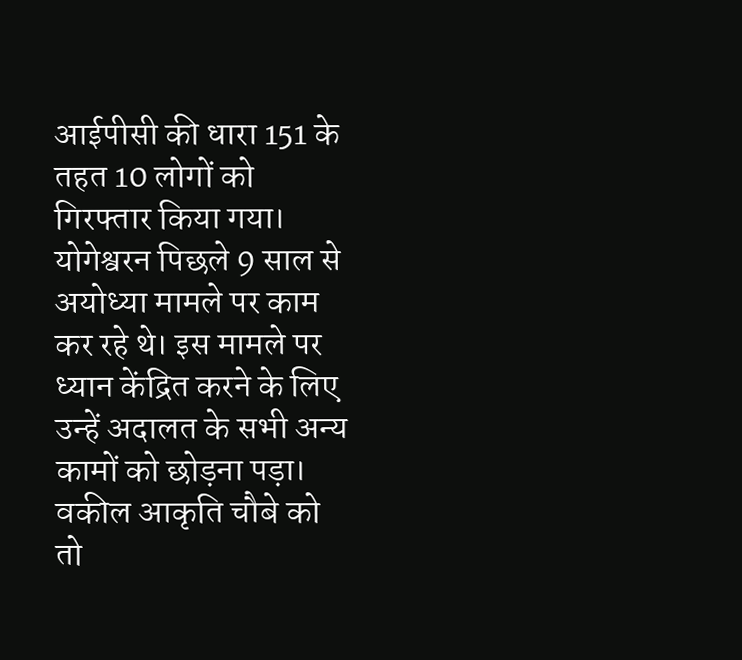आईपीसी की धारा 151 के तहत 10 लोगों को गिरफ्तार किया गया।
योगेश्वरन पिछले 9 साल से अयोध्या मामले पर काम कर रहे थे। इस मामले पर ध्यान केंद्रित करने के लिए उन्हें अदालत के सभी अन्य कामों को छोड़ना पड़ा। वकील आकृति चौबे को तो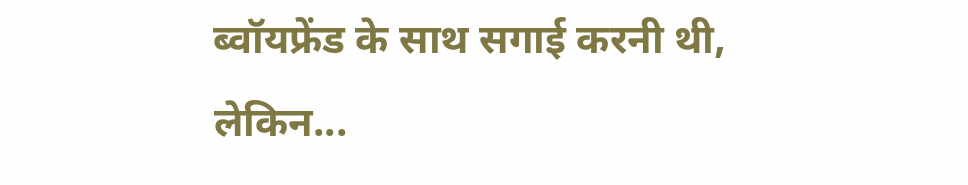ब्वॉयफ्रेंड के साथ सगाई करनी थी, लेकिन...